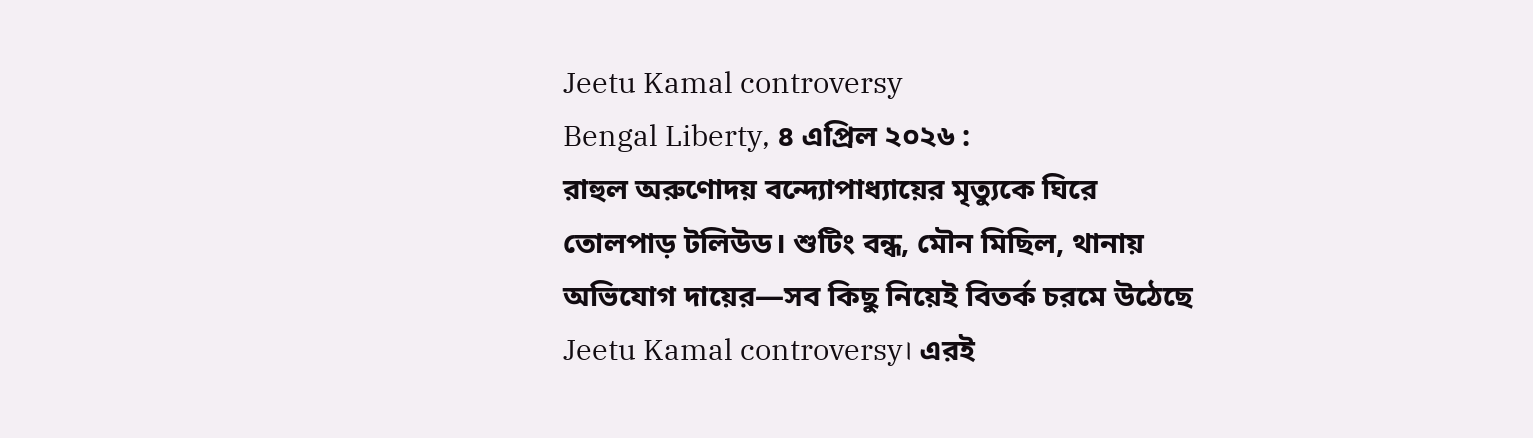Jeetu Kamal controversy
Bengal Liberty, ৪ এপ্রিল ২০২৬ :
রাহুল অরুণোদয় বন্দ্যোপাধ্যায়ের মৃত্যুকে ঘিরে তোলপাড় টলিউড। শুটিং বন্ধ, মৌন মিছিল, থানায় অভিযোগ দায়ের—সব কিছু নিয়েই বিতর্ক চরমে উঠেছে Jeetu Kamal controversy। এরই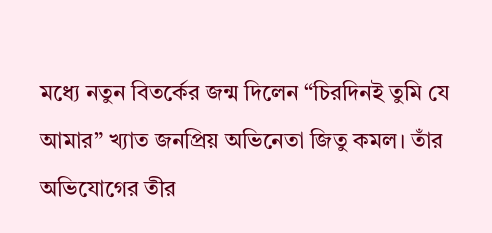মধ্যে নতুন বিতর্কের জন্ম দিলেন “চিরদিনই তুমি যে আমার” খ্যাত জনপ্রিয় অভিনেতা জিতু কমল। তাঁর অভিযোগের তীর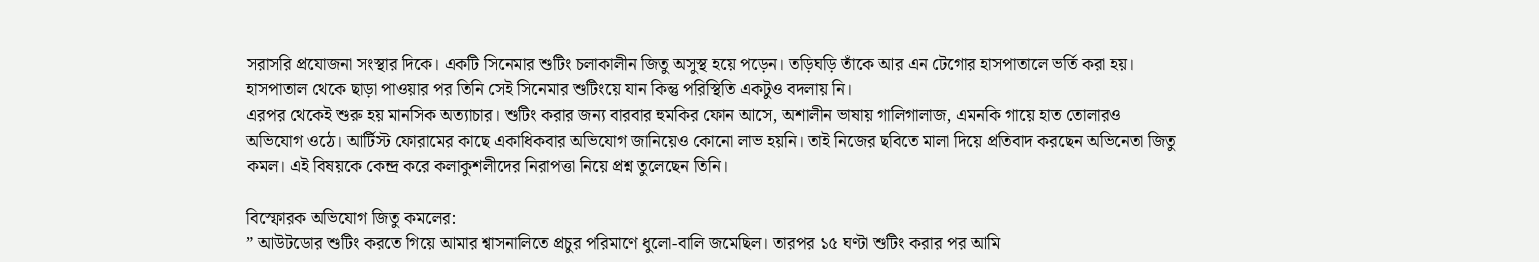সরাসরি প্রযোজনা সংস্থার দিকে। একটি সিনেমার শুটিং চলাকালীন জিতু অসুস্থ হয়ে পড়েন। তড়িঘড়ি তাঁকে আর এন টেগোর হাসপাতালে ভর্তি করা হয়। হাসপাতাল থেকে ছাড়া পাওয়ার পর তিনি সেই সিনেমার শুটিংয়ে যান কিন্তু পরিস্থিতি একটুও বদলায় নি।
এরপর থেকেই শুরু হয় মানসিক অত্যাচার। শুটিং করার জন্য বারবার হুমকির ফোন আসে, অশালীন ভাষায় গালিগালাজ, এমনকি গায়ে হাত তোলারও অভিযোগ ওঠে। আর্টিস্ট ফোরামের কাছে একাধিকবার অভিযোগ জানিয়েও কোনো লাভ হয়নি। তাই নিজের ছবিতে মালা দিয়ে প্রতিবাদ করছেন অভিনেতা জিতু কমল। এই বিষয়কে কেন্দ্র করে কলাকুশলীদের নিরাপত্তা নিয়ে প্রশ্ন তুলেছেন তিনি।

বিস্ফোরক অভিযোগ জিতু কমলের:
” আউটডোর শুটিং করতে গিয়ে আমার শ্বাসনালিতে প্রচুর পরিমাণে ধুলো-বালি জমেছিল। তারপর ১৫ ঘণ্টা শুটিং করার পর আমি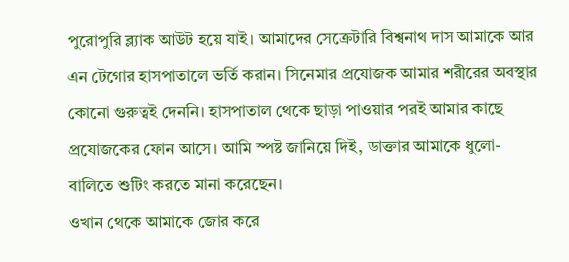পুরোপুরি ব্ল্যাক আউট হয়ে যাই। আমাদের সেক্রেটারি বিশ্বনাথ দাস আমাকে আর এন টেগোর হাসপাতালে ভর্তি করান। সিনেমার প্রযোজক আমার শরীরের অবস্থার কোনো গুরুত্বই দেননি। হাসপাতাল থেকে ছাড়া পাওয়ার পরই আমার কাছে প্রযোজকের ফোন আসে। আমি স্পষ্ট জানিয়ে দিই, ডাক্তার আমাকে ধুলো-বালিতে শুটিং করতে মানা করেছেন।
ওখান থেকে আমাকে জোর করে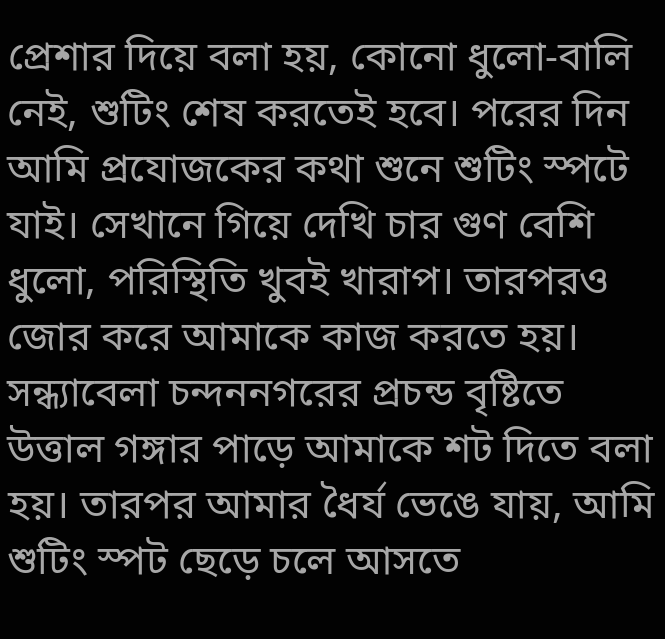প্রেশার দিয়ে বলা হয়, কোনো ধুলো-বালি নেই, শুটিং শেষ করতেই হবে। পরের দিন আমি প্রযোজকের কথা শুনে শুটিং স্পটে যাই। সেখানে গিয়ে দেখি চার গুণ বেশি ধুলো, পরিস্থিতি খুবই খারাপ। তারপরও জোর করে আমাকে কাজ করতে হয়। সন্ধ্যাবেলা চন্দননগরের প্রচন্ড বৃষ্টিতে উত্তাল গঙ্গার পাড়ে আমাকে শট দিতে বলা হয়। তারপর আমার ধৈর্য ভেঙে যায়, আমি শুটিং স্পট ছেড়ে চলে আসতে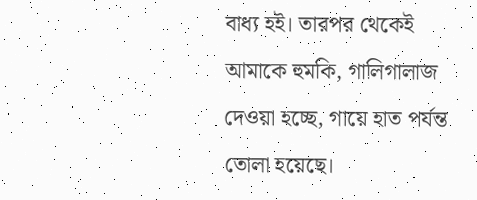বাধ্য হই। তারপর থেকেই আমাকে হুমকি, গালিগালাজ দেওয়া হচ্ছে, গায়ে হাত পর্যন্ত তোলা হয়েছে।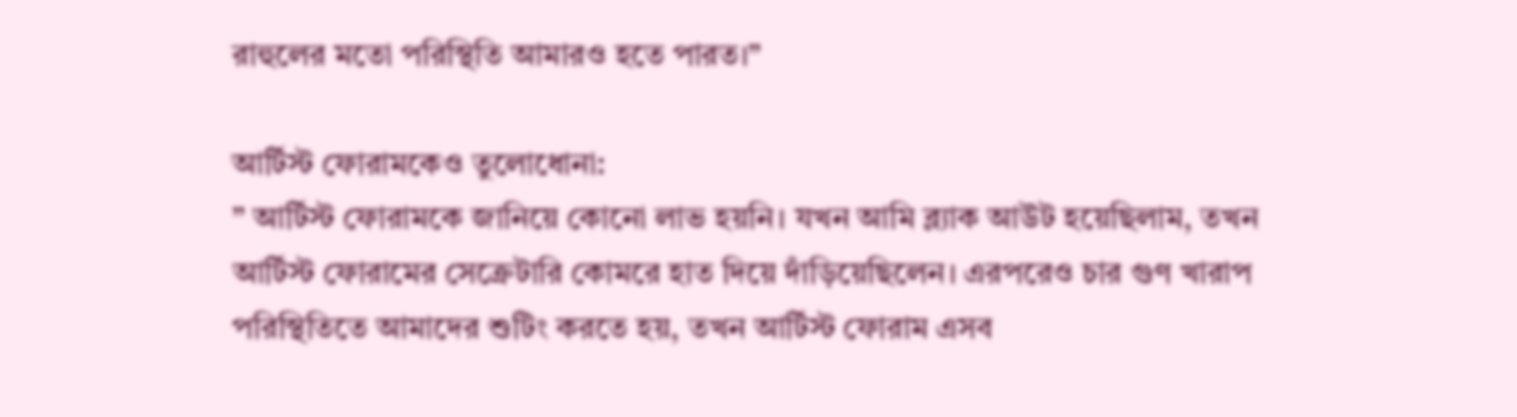রাহুলের মতো পরিস্থিতি আমারও হতে পারত।”

আর্টিস্ট ফোরামকেও তুলোধোনা:
” আর্টিস্ট ফোরামকে জানিয়ে কোনো লাভ হয়নি। যখন আমি ব্ল্যাক আউট হয়েছিলাম, তখন আর্টিস্ট ফোরামের সেক্রেটারি কোমরে হাত দিয়ে দাঁড়িয়েছিলেন। এরপরেও চার গুণ খারাপ পরিস্থিতিতে আমাদের শুটিং করতে হয়, তখন আর্টিস্ট ফোরাম এসব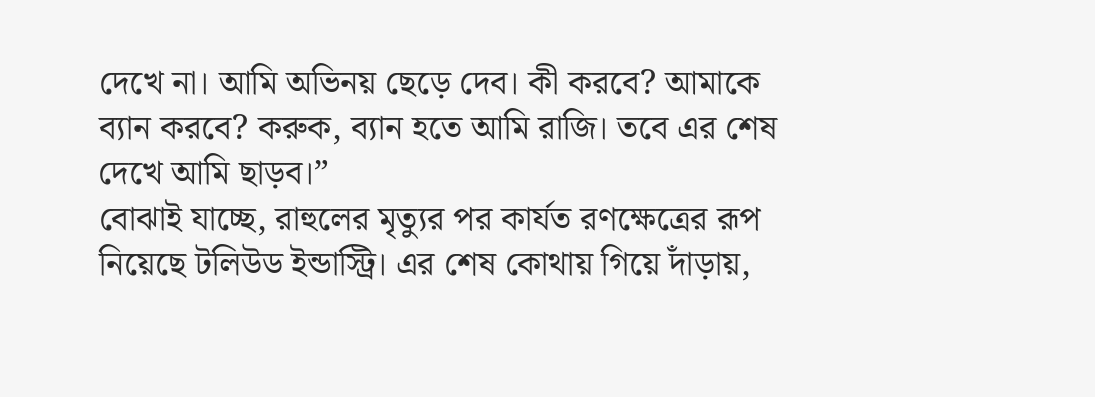দেখে না। আমি অভিনয় ছেড়ে দেব। কী করবে? আমাকে ব্যান করবে? করুক, ব্যান হতে আমি রাজি। তবে এর শেষ দেখে আমি ছাড়ব।”
বোঝাই যাচ্ছে, রাহুলের মৃত্যুর পর কার্যত রণক্ষেত্রের রূপ নিয়েছে টলিউড ইন্ডাস্ট্রি। এর শেষ কোথায় গিয়ে দাঁড়ায়,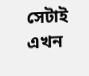সেটাই এখন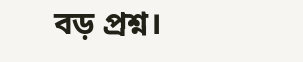বড় প্রশ্ন।